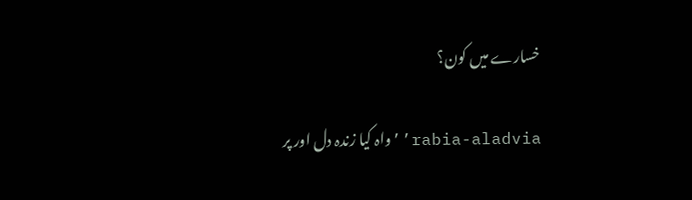خسارے میں کون؟

rabia-aladvia’’واہ کیا زندہ دل اور پر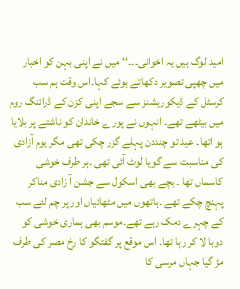امید لوگ ہیں یہ اخوانی۔۔۔‘‘ میں نے اپنی بہن کو اخبار میں چھپی تصویر دکھاتے ہوئے کہا۔اس وقت ہم سب کرسٹل کے ڈیکوریشنز سے سجے اپنی کزن کے ڈرائنگ روم میں بیٹھے تھے۔ انہوں نے پورے خاندان کو ناشتے پر بلایا ہو اتھا۔ عید تو چنددن پہلے گزر چکی تھی مگر یوم آزادی کی مناسبت سے گویا لوٹ آئی تھی ۔ہر طرف خوشی کاسماں تھا ۔ بچے بھی اسکول سے جشن آ زادی مناکر پہنچ چکے تھے ۔ہاتھوں میں مٹھائیاں اور پر چم لئے سب کے چہرے دمک رہے تھے۔موسم بھی ہماری خوشی کو دوبا لا کر رہا تھا۔ اس موقع پر گفتگو کا رخ مصر کی طرف مڑ گیا جہاں مرسی کا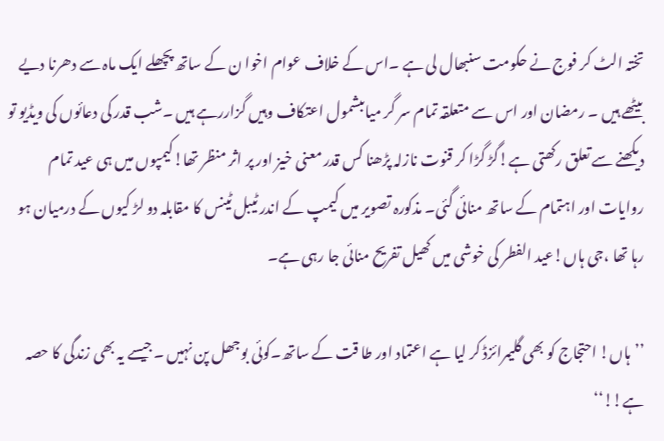تختہ الٹ کر فوج نے حکومت سنبھال لی ہے ۔اس کے خلاف عوام اخوا ن کے ساتھ پچھلے ایک ماہ سے دھرنا دیے بیٹھے ہیں ۔ رمضان اور اس سے متعلقہ تمام سر گر میاںبشمول اعتکاف وہیں گزاررہے ہیں ۔شب قدر کی دعائوں کی ویڈیو تو دیکھنے سے تعلق رکھتی ہے!گڑ گڑا کر قنوت نازلہ پڑھنا کس قدر معنی خیز اور پر اثر منظر تھا!کیمپوں میں ہی عید تمام روایات اور اہتمام کے ساتھ منائی گئی۔ مذکورہ تصویر میں کیمپ کے اندر ٹیبل ٹینس کا مقابلہ دو لڑ کیوں کے درمیان ہو رہا تھا ،جی ہاں!عید الفطر کی خوشی میں کھیل تفریح منائی جا رہی ہے۔

’’ہاں! احتجاج کو بھی گلیمرائزڈ کر لیا ہے اعتماد اور طا قت کے ساتھ۔کوئی بوجھل پن نہیں ۔جیسے یہ بھی زندگی کا حصہ ہے!!‘‘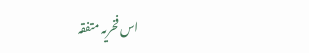اس فخریہ متفقہ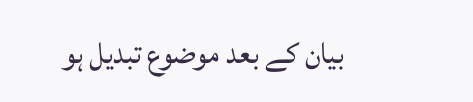بیان کے بعد موضوع تبدیل ہو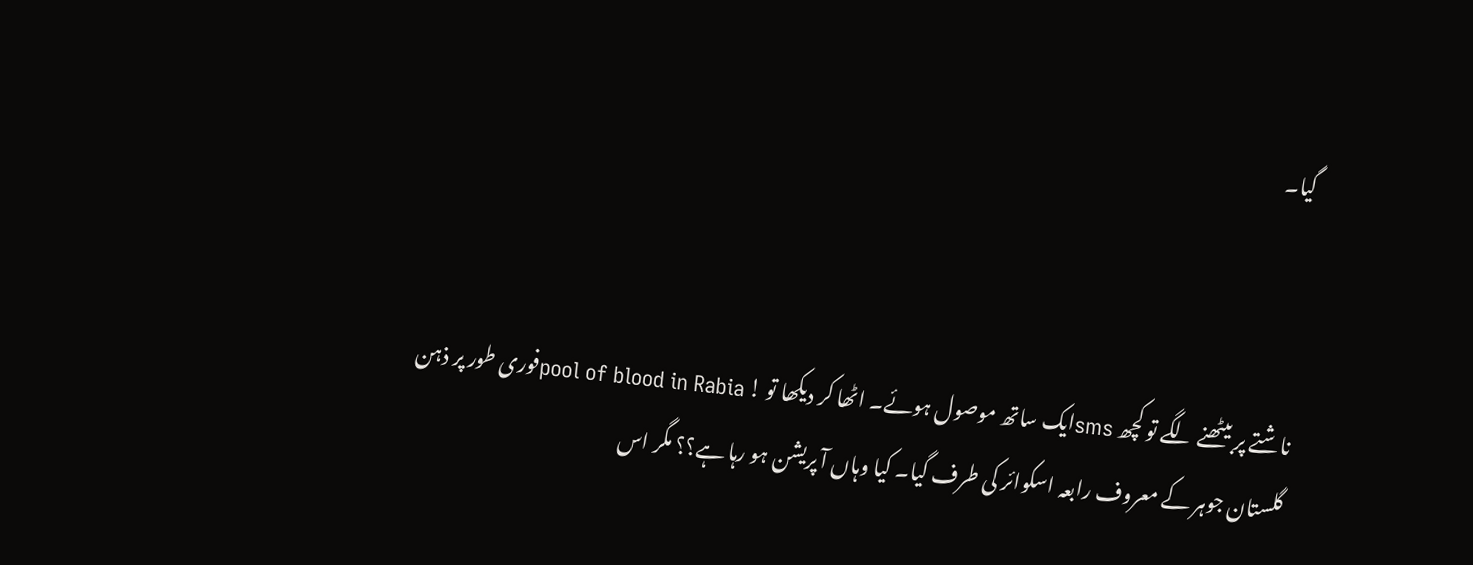گیا۔



ناشتے پر بیٹھنے لگے تو کچھ smsایک ساتھ موصول ہوئے۔ اٹھا کر دیکھا تو ! pool of blood in Rabiaفوری طور پر ذہن گلستان جوہر کے معروف رابعہ اسکوائر کی طرف گیا۔ کیا وہاں آ پریشن ہو رہا ہے؟؟ مگر اس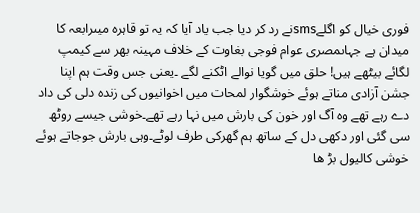فوری خیال کو اگلےsmsنے رد کر دیا جب یاد آیا کہ یہ تو قاہرہ میںرابعہ کا میدان ہے جہاںمصری عوام فوجی بغاوت کے خلاف مہینہ بھر سے کیمپ لگائے بیٹھے ہیں! حلق میں گویا نوالے اٹکنے لگے ۔یعنی جس وقت ہم اپنا جشن آزادی مناتے ہوئے خوشگوار لمحات میں اخوانیوں کی زندہ دلی کی داد دے رہے تھے وہ آگ اور خون کی بارش میں نہا رہے تھے۔خوشی جیسے روٹھ سی گئی اور دکھی دل کے ساتھ ہم گھرکی طرف لوٹے۔وہی بارش جوجاتے ہوئے خوشی کالیول بڑ ھا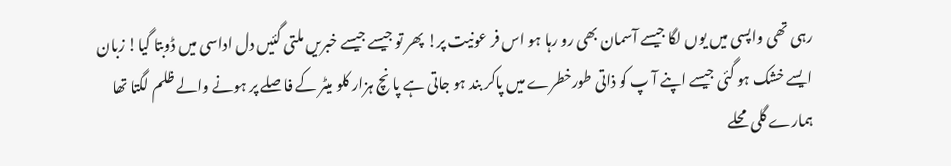رہی تھی واپسی میں یوں لگا جیسے آسمان بھی رو رہا ہو اس فر عونیت پر! پھر تو جیسے جیسے خبریں ملتی گئیں دل اداسی میں ڈوبتا گیا! زبان ایسے خشک ہو گئی جیسے اپنے آ پ کو ذاتی طورخطرے میں پاکر بند ہو جاتی ہے پا نچ ہزار کلو میٹر کے فا صلے پر ہونے والے ظلم لگتا تھا ہمارے گلی محلے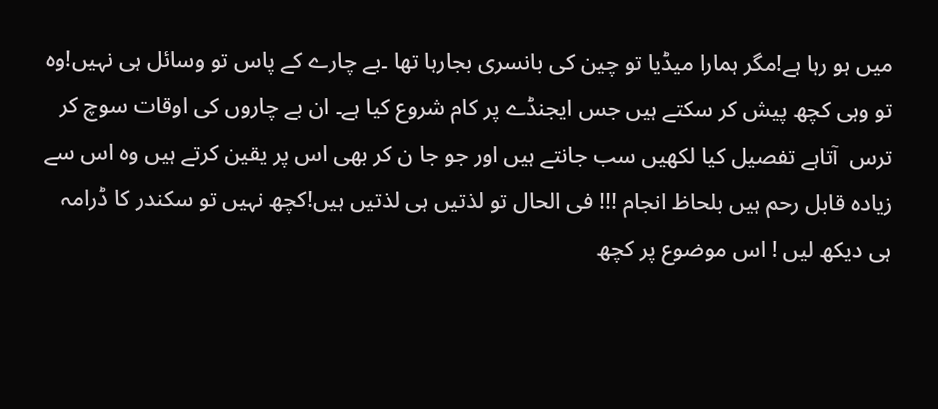میں ہو رہا ہے!مگر ہمارا میڈیا تو چین کی بانسری بجارہا تھا ۔بے چارے کے پاس تو وسائل ہی نہیں!وہ تو وہی کچھ پیش کر سکتے ہیں جس ایجنڈے پر کام شروع کیا ہے۔ ان بے چاروں کی اوقات سوچ کر ترس  آتاہے تفصیل کیا لکھیں سب جانتے ہیں اور جو جا ن کر بھی اس پر یقین کرتے ہیں وہ اس سے زیادہ قابل رحم ہیں بلحاظ انجام !!! فی الحال تو لذتیں ہی لذتیں ہیں!کچھ نہیں تو سکندر کا ڈرامہ ہی دیکھ لیں ! اس موضوع پر کچھ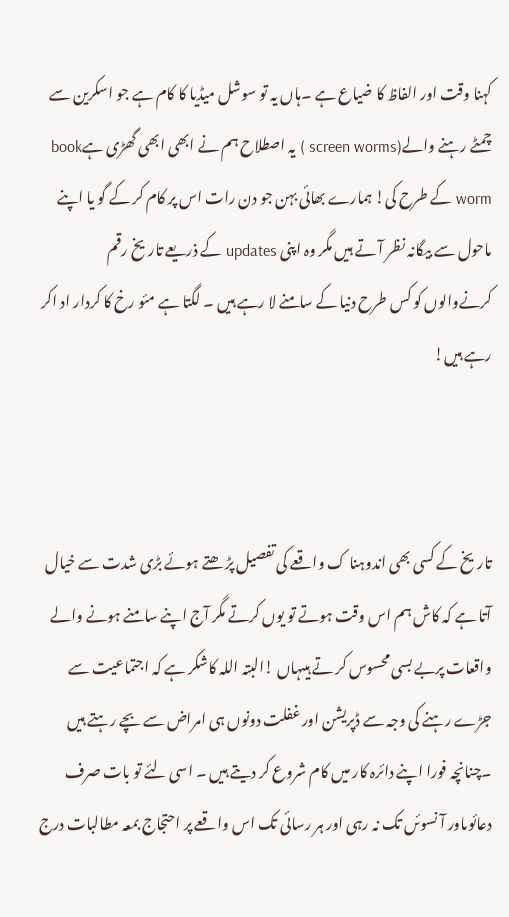کہنا وقت اور الفاظ کا ضیاع ہے ۔ہاں یہ تو سوشل میڈیا کا کام ہے جو اسکرین سے چمٹے رہنے والے(screen worms ) یہ اصطلاح ہم نے ابھی ابھی گھڑی ہےbook worm کے طرح کی! ہمارے بھائی بہن جو دن رات اس پر کام کر کے گو یا اپنے ماحول سے بیگانہ نظر آ تے ہیں مگر وہ اپنی updates کے ذریعے تاریخ رقم کرنےوالوں کو کس طرح دنیا کے سامنے لا رہے ہیں ۔ لگتا ہے مئو رخ کا کردار اد اکر رہے ہیں!



تاریخ کے کسی بھی اندوہنا ک واقعے کی تفصیل پڑ ھتے ہوئے بڑی شدت سے خیال آتا ہے کہ کاش ہم اس وقت ہوتے تو یوں کرتے مگر آج اپنے سامنے ہونے والے واقعات پربے بسی محسوس کر تے ہیںہاں !البتہ اللہ کاشکر ہے کہ اجتماعیت سے جڑے رہنے کی وجہ سے ڈپریشن اور غفلت دونوں ہی امراض سے بچے رہتے ہیں ۔چنانچہ فورا اپنے دائرہ کار میں کام شروع کر دیتے ہیں ۔ اسی لئے تو بات صرف دعائوںاور آ نسوئں تک نہ رہی اور ہر رسائی تک اس واقعے پر احتجاج بمعہ مطالبات درج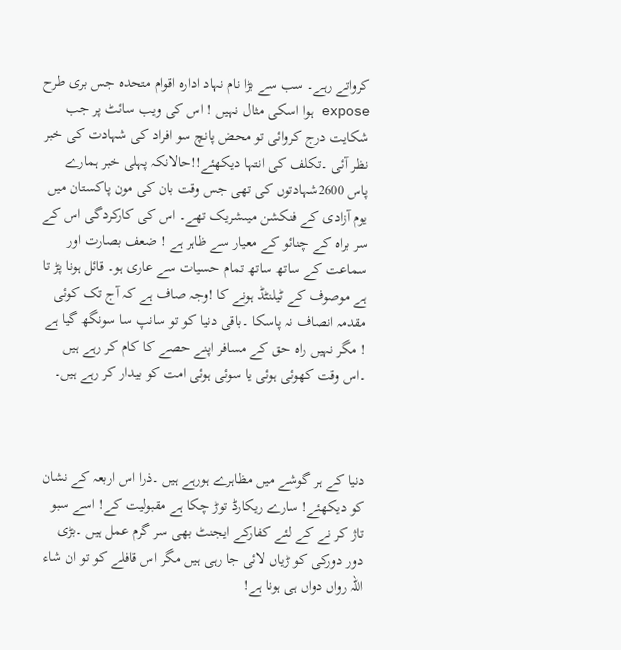کرواتے رہے۔ سب سے بڑا نام نہاد ادارہ اقوام متحدہ جس بری طرح expose ہوا اسکی مثال نہیں ! اس کی ویب سائٹ پر جب شکایت درج کروائی تو محض پانچ سو افراد کی شہادت کی خبر نظر آئی ۔تکلف کی انتہا دیکھئے!!حالانکہ پہلی خبر ہمارے پاس 2600شہادتوں کی تھی جس وقت بان کی مون پاکستان میں یوم آزادی کے فنکشن میںشریک تھے۔ اس کی کارکردگی اس کے سر براہ کے چنائو کے معیار سے ظاہر ہے ! ضعف بصارت اور سماعت کے ساتھ ساتھ تمام حسیات سے عاری ہو۔ قائل ہونا پڑ تا ہے موصوف کے ٹیلنٹڈ ہونے کا !وجہ صاف ہے کہ آج تک کوئی مقدمہ انصاف نہ پاسکا ۔باقی دنیا کو تو سانپ سا سونگھ گیا ہے ! مگر نہیں راہ حق کے مسافر اپنے حصے کا کام کر رہے ہیں ۔اس وقت کھوئی ہوئی یا سوئی ہوئی امت کو بیدار کر رہے ہیں۔



دنیا کے ہر گوشے میں مظاہرے ہورہے ہیں ۔ذرا اس اربعہ کے نشان کو دیکھئے! سارے ریکارڈ توڑ چکا ہے مقبولیت کے! اسے سبو تاژ کر نے کے لئے کفارکے ایجنٹ بھی سر گرم عمل ہیں ۔بڑی دور دورکی کو ڑیاں لائی جا رہی ہیں مگر اس قافلے کو تو ان شاء اللہ رواں دواں ہی ہونا ہے!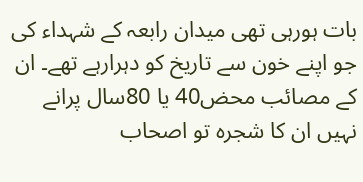بات ہورہی تھی میدان رابعہ کے شہداء کی جو اپنے خون سے تاریخ کو دہرارہے تھے۔ ان کے مصائب محض40 یا 80سال پرانے نہیں ان کا شجرہ تو اصحاب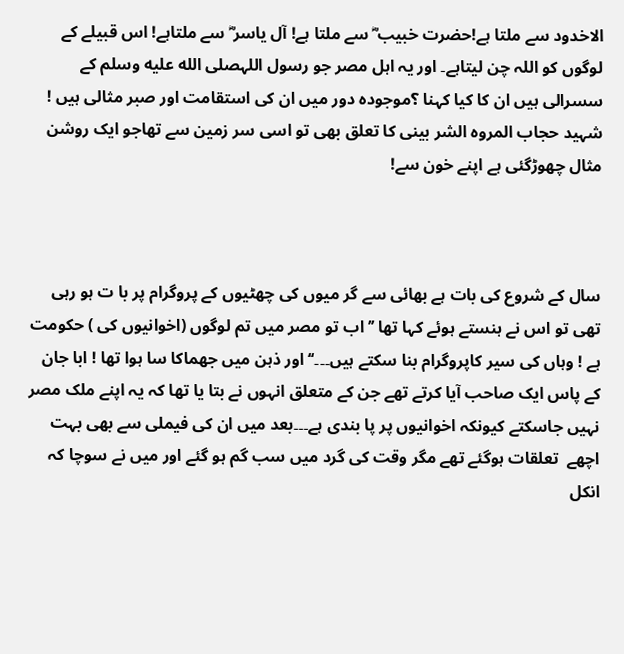الاخدود سے ملتا ہے!حضرت خبیب ؓ سے ملتا ہے! آل یاسر ؓ سے ملتاہے! اس قبیلے کے لوگوں کو اللہ چن لیتاہے۔ اور یہ اہل مصر جو رسول اللہصلى الله عليه وسلم کے سسرالی ہیں ان کا کیا کہنا ؟موجودہ دور میں ان کی استقامت اور صبر مثالی ہیں ! شہید حجاب المروہ الشر بینی کا تعلق بھی تو اسی سر زمین سے تھاجو ایک روشن مثال چھوڑگئی ہے اپنے خون سے!



سال کے شروع کی بات ہے بھائی سے گر میوں کی چھٹیوں کے پروگرام پر با ت ہو رہی تھی تو اس نے ہنستے ہوئے کہا تھا ’’ اب تو مصر میں تم لوگوں (اخوانیوں کی ) حکومت ہے ! وہاں کی سیر کاپروگرام بنا سکتے ہیں۔۔۔‘‘ اور ذہن میں جھماکا سا ہوا تھا ! ابا جان کے پاس ایک صاحب آیا کرتے تھے جن کے متعلق انہوں نے بتا یا تھا کہ یہ اپنے ملک مصر نہیں جاسکتے کیونکہ اخوانیوں پر پا بندی ہے۔۔۔بعد میں ان کی فیملی سے بھی بہت اچھے  تعلقات ہوگئے تھے مگر وقت کی گرد میں سب گم ہو گئے اور میں نے سوچا کہ انکل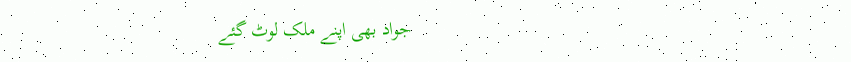جواد بھی اپنے ملک لوٹ گئے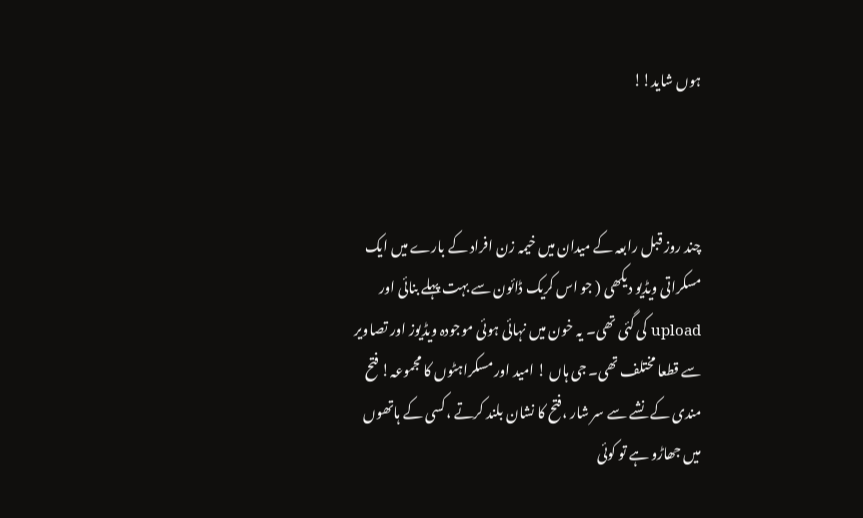ہوں شاید!!



چند روز قبل رابعہ کے میدان میں خیمہ زن افراد کے بارے میں ایک مسکراتی ویڈیو دیکھی ( جو اس کریک ڈائون سے بہت پہلے بنائی اور upload کی گئی تھی۔ یہ خون میں نہائی ہوئی موجودہ ویڈیوز اور تصاویر سے قطعا مختلف تھی۔ جی ہاں ! امید اور مسکراہٹوں کا مجموعہ! فتح مندی کے نشے سے سر شار ،فتح کا نشان بلند کرتے ،کسی کے ہاتھوں میں جھاڑو ہے تو کوئی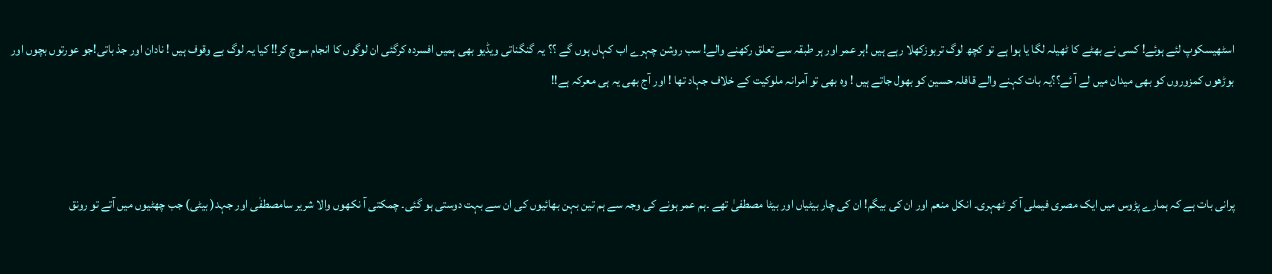اسٹھیسکوپ لئے ہوئے! کسی نے بھٹے کا ٹھیلہ لگا یا ہوا ہے تو کچھ لوگ تربوزکھلا رہے ہیں !ہر عمر اور ہر طبقہ سے تعلق رکھنے والے! سب روشن چہرے اب کہاں ہوں گے ؟؟ یہ گنگناتی ویڈیو بھی ہمیں افسردہ کرگئی ان لوگوں کا انجام سوچ کر!! کیا یہ لوگ بے وقوف ہیں ! نادان اور جذ باتی!جو عورتوں بچوں اور بوڑھوں کمزوروں کو بھی میدان میں لے آ ئے؟؟یہ بات کہنے والے قافلہ حسین کو بھول جاتے ہیں ! وہ بھی تو آمرانہ ملوکیت کے خلاف جہاد تھا ! اور آج بھی یہ ہی معرکہ ہے!!



پرانی بات ہے کہ ہمارے پڑوس میں ایک مصری فیملی آ کر ٹھہری۔ انکل منعم اور ان کی بیگم! ان کی چار بیٹیاں اور بیٹا مصطفیٰ تھے ۔ہم عمر ہونے کی وجہ سے ہم تین بہن بھائیوں کی ان سے بہت دوستی ہو گئی۔ چمکتی آ نکھوں والا شریر سامصطفٰی اور جہد( بیٹی) جب چھٹیوں میں آتے تو رونق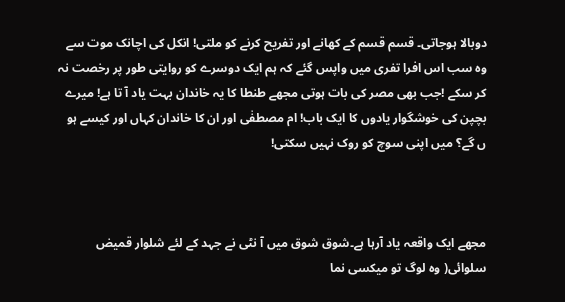دوبالا ہوجاتی۔ قسم قسم کے کھانے اور تفریح کرنے کو ملتی! انکل کی اچانک موت سے وہ سب اس افرا تفری میں واپس گئے کہ ہم ایک دوسرے کو روایتی طور پر رخصت نہ کر سکے !جب بھی مصر کی بات ہوتی مجھے طنطا کا یہ خاندان بہت یاد آ تا ہے! میرے بچپن کی خوشگوار یادوں کا ایک باب! ام مصطفٰی اور ان کا خاندان کہاں اور کیسے ہو ں گے؟ میں اپنی سوچ کو روک نہیں سکتی!



مجھے ایک واقعہ یاد آرہا ہے۔شوق شوق میں آ نٹی نے جہد کے لئے شلوار قمیض سلوائی( وہ لوگ تو میکسی نما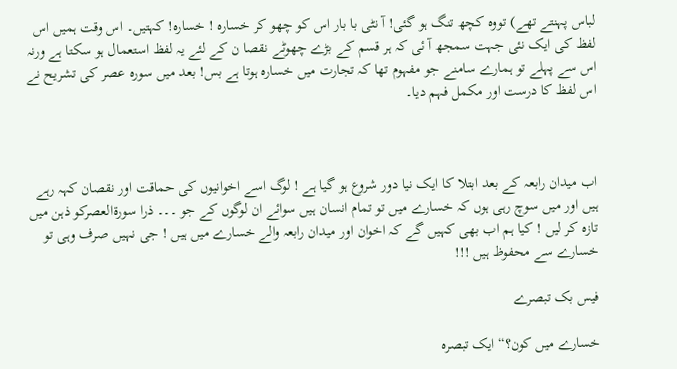لباس پہنتے تھے) تووہ کچھ تنگ ہو گئی! آ نٹی با بار اس کو چھو کر خسارہ ! خسارہ! کہتیں۔ اس وقت ہمیں اس لفظ کی ایک نئی جہت سمجھ آ ئی کہ ہر قسم کے بڑے چھوٹے نقصا ن کے لئے یہ لفظ استعمال ہو سکتا ہے ورنہ اس سے پہلے تو ہمارے سامنے جو مفہوم تھا کہ تجارت میں خسارہ ہوتا ہے بس! بعد میں سورہ عصر کی تشریح نے اس لفظ کا درست اور مکمل فہم دیا۔



اب میدان رابعہ کے بعد ابتلا کا ایک نیا دور شروع ہو گیا ہے ! لوگ اسے اخوانیوں کی حماقت اور نقصان کہہ رہے ہیں اور میں سوچ رہی ہوں کہ خسارے میں تو تمام انسان ہیں سوائے ان لوگوں کے جو ۔۔۔ ذرا سورۃالعصرکو ذہن میں تازہ کر لیں ! کیا ہم اب بھی کہیں گے کہ اخوان اور میدان رابعہ والے خسارے میں ہیں ! جی نہیں صرف وہی تو خسارے سے محفوظ ہیں !!!

فیس بک تبصرے

خسارے میں کون؟“ ایک تبصرہ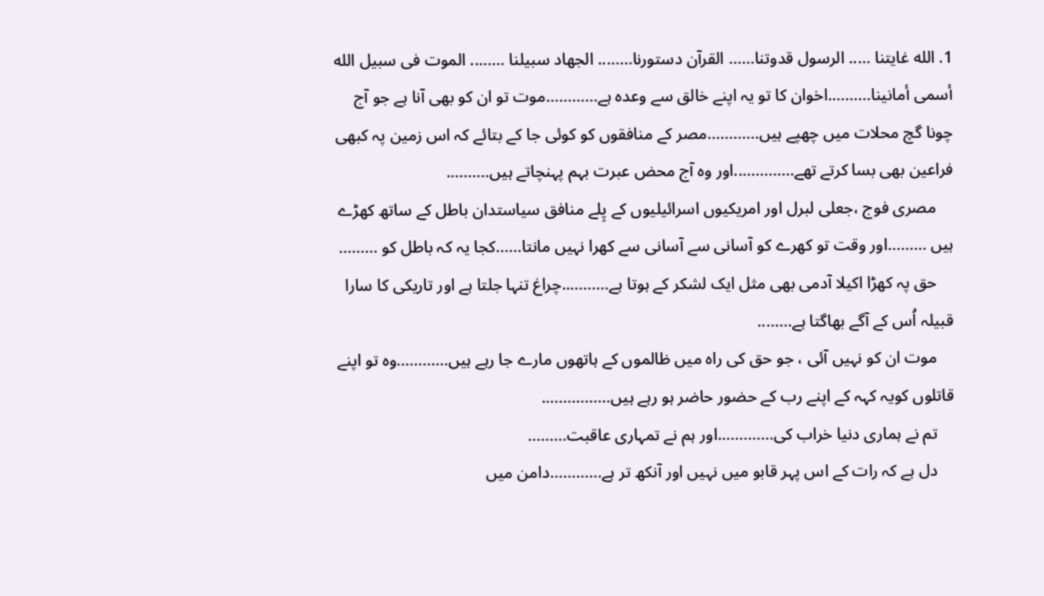1. الله غایتنا ….. الرسول قدوتنا…… القرآن دستورنا…….. الجهاد سبيلنا …….. الموت فى سبيل الله أسمى أمانينا……….اخوان کا تو یہ اپنے خالق سے وعدہ ہے…………موت تو ان کو بھی آنا ہے جو آج چونا گچ محلات میں چھپے ہیں…………مصر کے منافقوں کو کوئی جا کے بتائے کہ اس زمین پہ کبھی فراعین بھی بسا کرتے تھے…………..اور وہ آج محض عبرت بہم پہنچاتے ہیں……….
    مصری فوج ،جعلی لبرل اور امریکیوں اسرائیلیوں کے پِلے منافق سیاستدان باطل کے ساتھ کھڑے ہیں ………اور وقت تو کھرے کو آسانی سے آسانی سے کھرا نہیں مانتا……کجا یہ کہ باطل کو ………
    حق پہ کھڑا اکیلا آدمی بھی مثل ایک لشکر کے ہوتا ہے………..چراغ تنہا جلتا ہے اور تاریکی کا سارا قبیلہ اُس کے آگے بھاگتا ہے……..
    موت ان کو نہیں آئی ، جو حق کی راہ میں ظالموں کے ہاتھوں مارے جا رہے ہیں…………وہ تو اپنے قاتلوں کویہ کہہ کے اپنے رب کے حضور حاضر ہو رہے ہیں…………….
    تم نے ہماری دنیا خراب کی………….اور ہم نے تمہاری عاقبت………
    دل ہے کہ رات کے اس پہر قابو میں نہیں اور آنکھ تر ہے…………دامن میں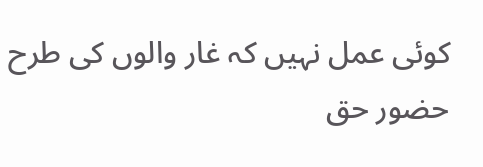کوئی عمل نہیں کہ غار والوں کی طرح حضور حق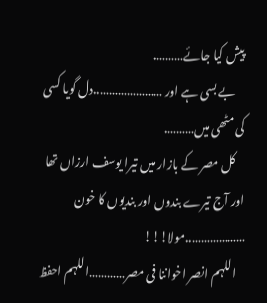پیش کیا جائے……….
    بے بسی ہے اور …………………..دل گویا کسی کی مٹھی میں……….
    کل مصر کے بازار میں تیرا یوسف ارزاں تھا اور آج تیرے بندوں اور بندیوں کا خون ………………..مولا!!!
    اللہم انصر اخواننا فی مصر…………اللہم احفظ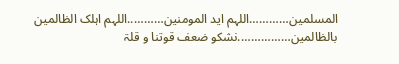المسلمین…………اللہم اید المومنین………..اللہم اہلک الظالمین بالظالمین…………….نشکو ضعف قوتنا و قلۃ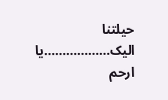حیلتنا الیک………………یا ارحم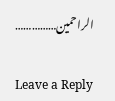الراحمین……………

Leave a Reply